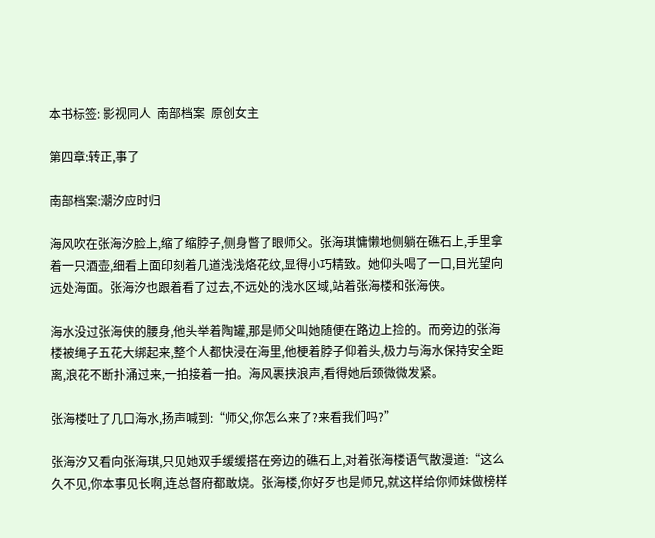本书标签: 影视同人  南部档案  原创女主

第四章:转正,事了

南部档案:潮汐应时归

海风吹在张海汐脸上,缩了缩脖子,侧身瞥了眼师父。张海琪慵懒地侧躺在礁石上,手里拿着一只酒壶,细看上面印刻着几道浅浅烙花纹,显得小巧精致。她仰头喝了一口,目光望向远处海面。张海汐也跟着看了过去,不远处的浅水区域,站着张海楼和张海侠。

海水没过张海侠的腰身,他头举着陶罐,那是师父叫她随便在路边上捡的。而旁边的张海楼被绳子五花大绑起来,整个人都快浸在海里,他梗着脖子仰着头,极力与海水保持安全距离,浪花不断扑涌过来,一拍接着一拍。海风裹挟浪声,看得她后颈微微发紧。

张海楼吐了几口海水,扬声喊到:“师父,你怎么来了?来看我们吗?”

张海汐又看向张海琪,只见她双手缓缓搭在旁边的礁石上,对着张海楼语气散漫道:“这么久不见,你本事见长啊,连总督府都敢烧。张海楼,你好歹也是师兄,就这样给你师妹做榜样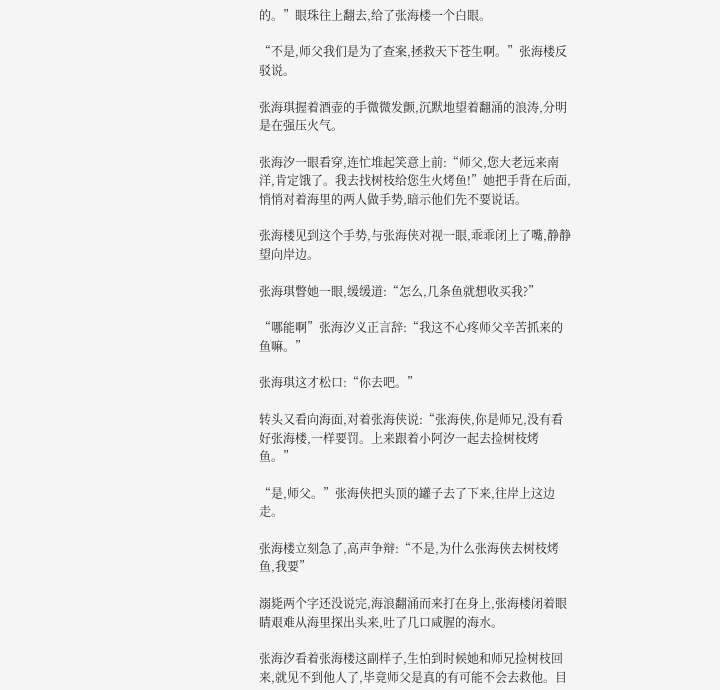的。”眼珠往上翻去,给了张海楼一个白眼。

“不是,师父我们是为了查案,拯救天下苍生啊。”张海楼反驳说。

张海琪握着酒壶的手微微发颤,沉默地望着翻涌的浪涛,分明是在强压火气。

张海汐一眼看穿,连忙堆起笑意上前:“师父,您大老远来南洋,肯定饿了。我去找树枝给您生火烤鱼!”她把手背在后面,悄悄对着海里的两人做手势,暗示他们先不要说话。

张海楼见到这个手势,与张海侠对视一眼,乖乖闭上了嘴,静静望向岸边。

张海琪瞥她一眼,缓缓道:“怎么,几条鱼就想收买我?”

“哪能啊”张海汐义正言辞:“我这不心疼师父辛苦抓来的鱼嘛。”

张海琪这才松口:“你去吧。”

转头又看向海面,对着张海侠说:“张海侠,你是师兄,没有看好张海楼,一样要罚。上来跟着小阿汐一起去捡树枝烤鱼。”

“是,师父。”张海侠把头顶的罐子去了下来,往岸上这边走。

张海楼立刻急了,高声争辩:“不是,为什么张海侠去树枝烤鱼,我要”

溺毙两个字还没说完,海浪翻涌而来打在身上,张海楼闭着眼睛艰难从海里探出头来,吐了几口咸腥的海水。

张海汐看着张海楼这副样子,生怕到时候她和师兄捡树枝回来,就见不到他人了,毕竟师父是真的有可能不会去救他。目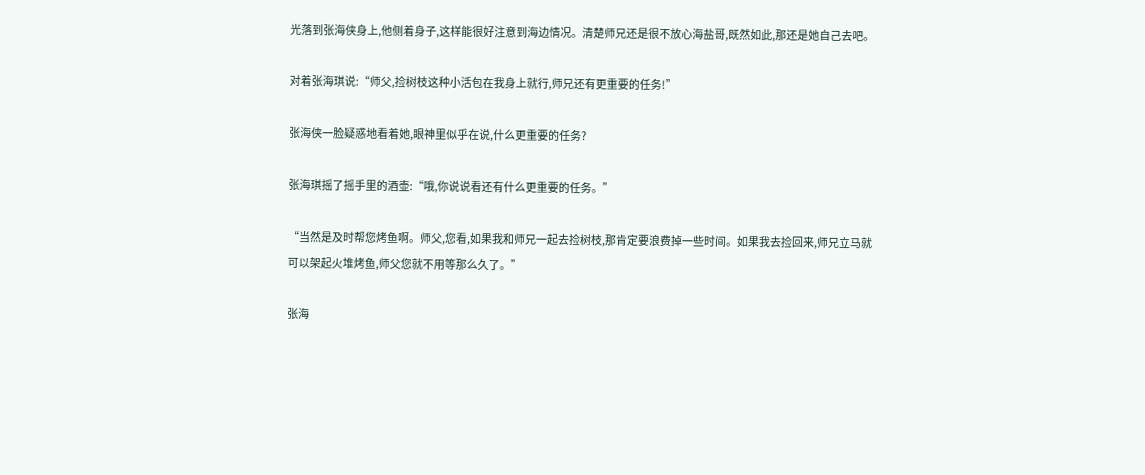光落到张海侠身上,他侧着身子,这样能很好注意到海边情况。清楚师兄还是很不放心海盐哥,既然如此,那还是她自己去吧。

对着张海琪说:“师父,捡树枝这种小活包在我身上就行,师兄还有更重要的任务!”

张海侠一脸疑惑地看着她,眼神里似乎在说,什么更重要的任务?

张海琪摇了摇手里的酒壶:“哦,你说说看还有什么更重要的任务。”

“当然是及时帮您烤鱼啊。师父,您看,如果我和师兄一起去捡树枝,那肯定要浪费掉一些时间。如果我去捡回来,师兄立马就可以架起火堆烤鱼,师父您就不用等那么久了。”

张海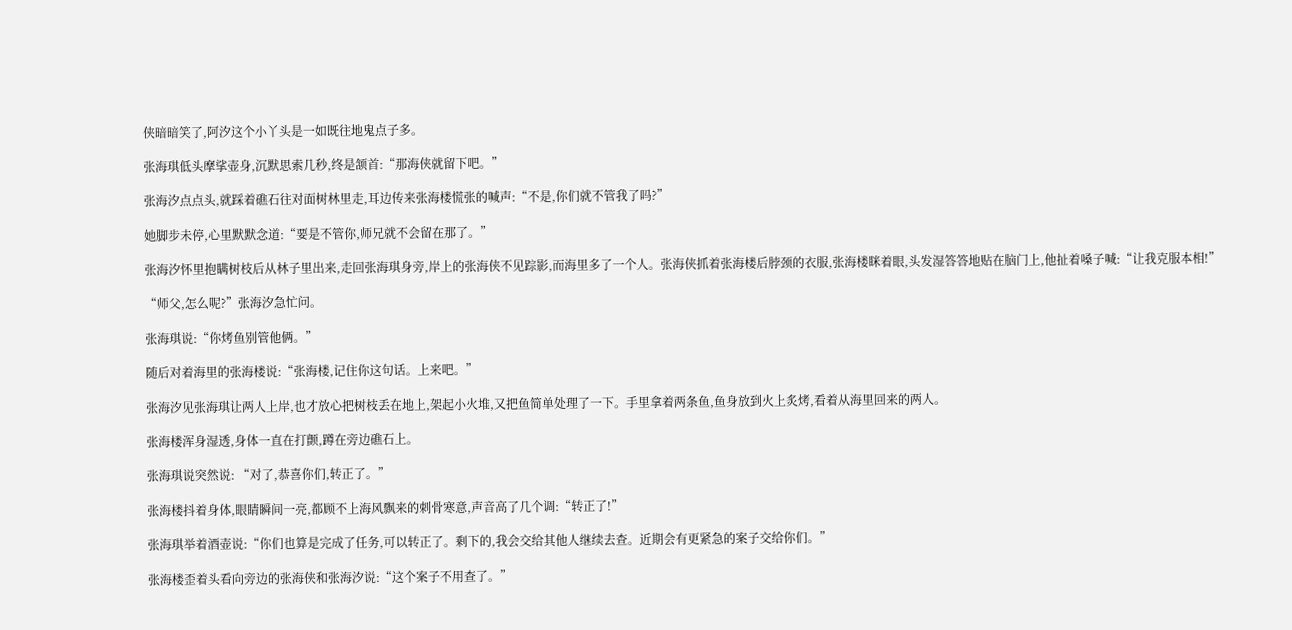侠暗暗笑了,阿汐这个小丫头是一如既往地鬼点子多。

张海琪低头摩挲壶身,沉默思索几秒,终是颔首:“那海侠就留下吧。”

张海汐点点头,就踩着礁石往对面树林里走,耳边传来张海楼慌张的喊声:“不是,你们就不管我了吗?”

她脚步未停,心里默默念道:“要是不管你,师兄就不会留在那了。”

张海汐怀里抱瞒树枝后从林子里出来,走回张海琪身旁,岸上的张海侠不见踪影,而海里多了一个人。张海侠抓着张海楼后脖颈的衣服,张海楼眯着眼,头发湿答答地贴在脑门上,他扯着嗓子喊:“让我克服本相!”

“师父,怎么呢?”张海汐急忙问。

张海琪说:“你烤鱼别管他俩。”

随后对着海里的张海楼说:“张海楼,记住你这句话。上来吧。”

张海汐见张海琪让两人上岸,也才放心把树枝丢在地上,架起小火堆,又把鱼简单处理了一下。手里拿着两条鱼,鱼身放到火上炙烤,看着从海里回来的两人。

张海楼浑身湿透,身体一直在打颤,蹲在旁边礁石上。

张海琪说突然说: “对了,恭喜你们,转正了。”

张海楼抖着身体,眼睛瞬间一亮,都顾不上海风飘来的刺骨寒意,声音高了几个调:“转正了!”

张海琪举着酒壶说:“你们也算是完成了任务,可以转正了。剩下的,我会交给其他人继续去查。近期会有更紧急的案子交给你们。”

张海楼歪着头看向旁边的张海侠和张海汐说:“这个案子不用查了。”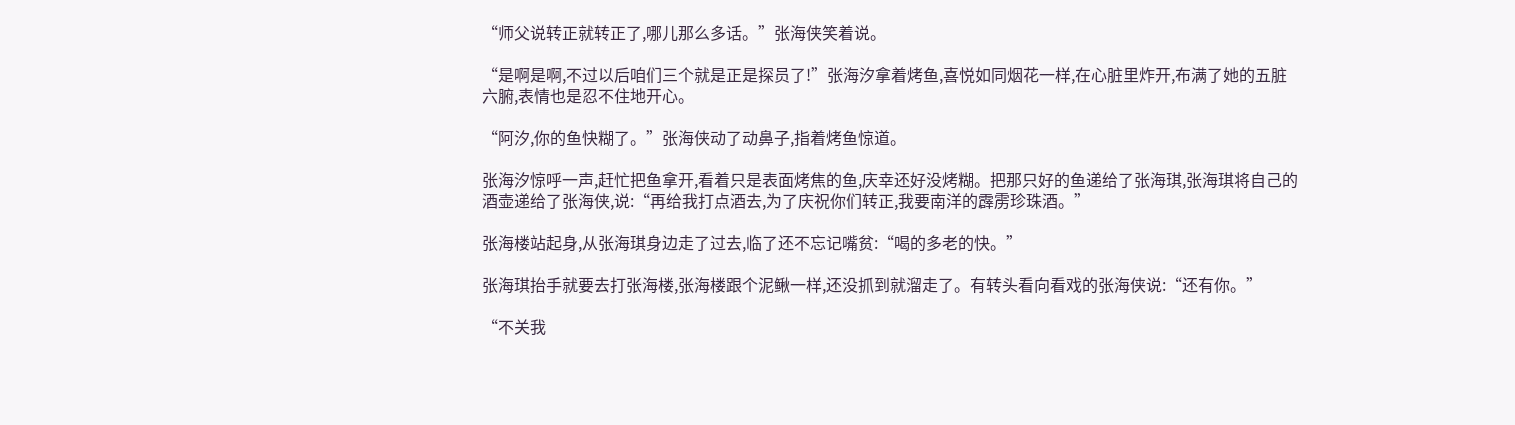“师父说转正就转正了,哪儿那么多话。”张海侠笑着说。

“是啊是啊,不过以后咱们三个就是正是探员了!”张海汐拿着烤鱼,喜悦如同烟花一样,在心脏里炸开,布满了她的五脏六腑,表情也是忍不住地开心。

“阿汐,你的鱼快糊了。”张海侠动了动鼻子,指着烤鱼惊道。

张海汐惊呼一声,赶忙把鱼拿开,看着只是表面烤焦的鱼,庆幸还好没烤糊。把那只好的鱼递给了张海琪,张海琪将自己的酒壶递给了张海侠,说:“再给我打点酒去,为了庆祝你们转正,我要南洋的霹雳珍珠酒。”

张海楼站起身,从张海琪身边走了过去,临了还不忘记嘴贫:“喝的多老的快。”

张海琪抬手就要去打张海楼,张海楼跟个泥鳅一样,还没抓到就溜走了。有转头看向看戏的张海侠说:“还有你。”

“不关我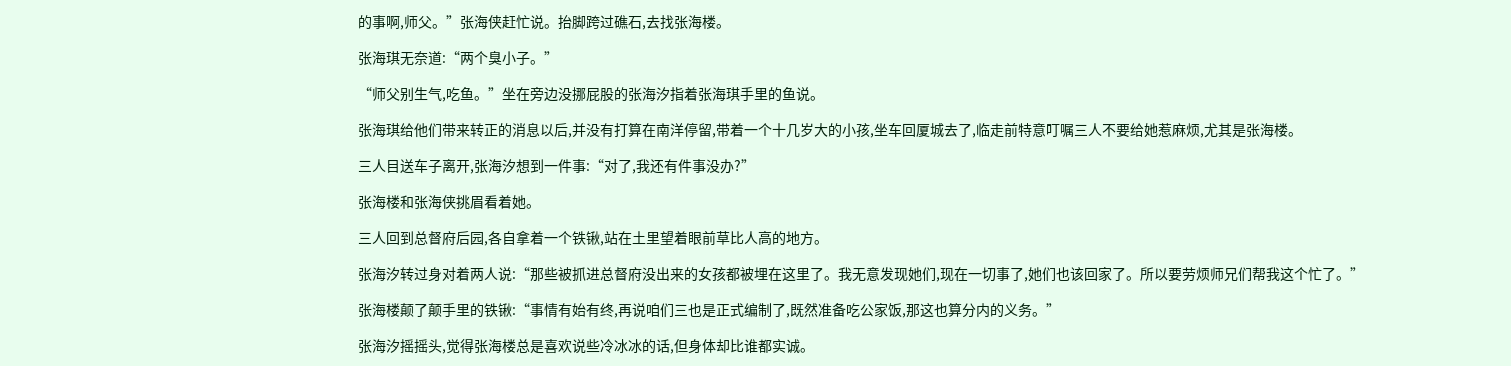的事啊,师父。”张海侠赶忙说。抬脚跨过礁石,去找张海楼。

张海琪无奈道:“两个臭小子。”

“师父别生气,吃鱼。”坐在旁边没挪屁股的张海汐指着张海琪手里的鱼说。

张海琪给他们带来转正的消息以后,并没有打算在南洋停留,带着一个十几岁大的小孩,坐车回厦城去了,临走前特意叮嘱三人不要给她惹麻烦,尤其是张海楼。

三人目送车子离开,张海汐想到一件事:“对了,我还有件事没办?”

张海楼和张海侠挑眉看着她。

三人回到总督府后园,各自拿着一个铁锹,站在土里望着眼前草比人高的地方。

张海汐转过身对着两人说:“那些被抓进总督府没出来的女孩都被埋在这里了。我无意发现她们,现在一切事了,她们也该回家了。所以要劳烦师兄们帮我这个忙了。”

张海楼颠了颠手里的铁锹:“事情有始有终,再说咱们三也是正式编制了,既然准备吃公家饭,那这也算分内的义务。”

张海汐摇摇头,觉得张海楼总是喜欢说些冷冰冰的话,但身体却比谁都实诚。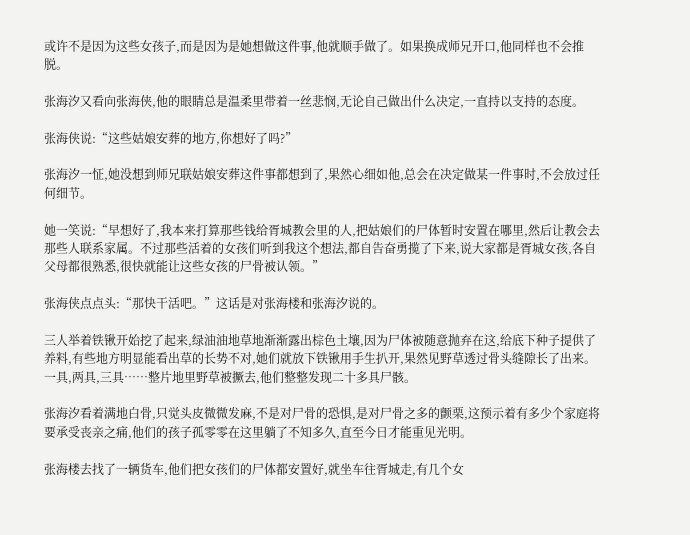或许不是因为这些女孩子,而是因为是她想做这件事,他就顺手做了。如果换成师兄开口,他同样也不会推脱。

张海汐又看向张海侠,他的眼睛总是温柔里带着一丝悲悯,无论自己做出什么决定,一直持以支持的态度。

张海侠说:“这些姑娘安葬的地方,你想好了吗?”

张海汐一怔,她没想到师兄联姑娘安葬这件事都想到了,果然心细如他,总会在决定做某一件事时,不会放过任何细节。

她一笑说:“早想好了,我本来打算那些钱给胥城教会里的人,把姑娘们的尸体暂时安置在哪里,然后让教会去那些人联系家属。不过那些活着的女孩们听到我这个想法,都自告奋勇揽了下来,说大家都是胥城女孩,各自父母都很熟悉,很快就能让这些女孩的尸骨被认领。”

张海侠点点头:“那快干活吧。”这话是对张海楼和张海汐说的。

三人举着铁锹开始挖了起来,绿油油地草地渐渐露出棕色土壤,因为尸体被随意抛弃在这,给底下种子提供了养料,有些地方明显能看出草的长势不对,她们就放下铁锹用手生扒开,果然见野草透过骨头缝隙长了出来。一具,两具,三具……整片地里野草被撅去,他们整整发现二十多具尸骸。

张海汐看着满地白骨,只觉头皮微微发麻,不是对尸骨的恐惧,是对尸骨之多的颤栗,这预示着有多少个家庭将要承受丧亲之痛,他们的孩子孤零零在这里躺了不知多久,直至今日才能重见光明。

张海楼去找了一辆货车,他们把女孩们的尸体都安置好,就坐车往胥城走,有几个女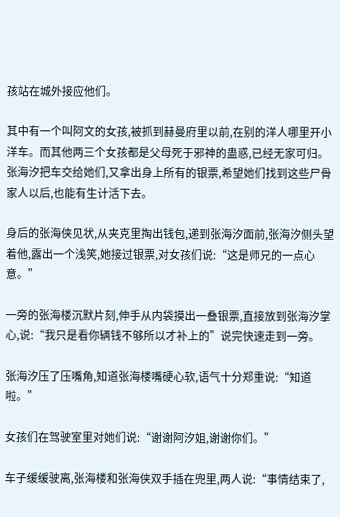孩站在城外接应他们。

其中有一个叫阿文的女孩,被抓到赫曼府里以前,在别的洋人哪里开小洋车。而其他两三个女孩都是父母死于邪神的蛊惑,已经无家可归。张海汐把车交给她们,又拿出身上所有的银票,希望她们找到这些尸骨家人以后,也能有生计活下去。

身后的张海侠见状,从夹克里掏出钱包,递到张海汐面前,张海汐侧头望着他,露出一个浅笑,她接过银票,对女孩们说:“这是师兄的一点心意。”

一旁的张海楼沉默片刻,伸手从内袋摸出一叠银票,直接放到张海汐掌心,说:“我只是看你辆钱不够所以才补上的”说完快速走到一旁。

张海汐压了压嘴角,知道张海楼嘴硬心软,语气十分郑重说:“知道啦。”

女孩们在驾驶室里对她们说:“谢谢阿汐姐,谢谢你们。”

车子缓缓驶离,张海楼和张海侠双手插在兜里,两人说:“事情结束了,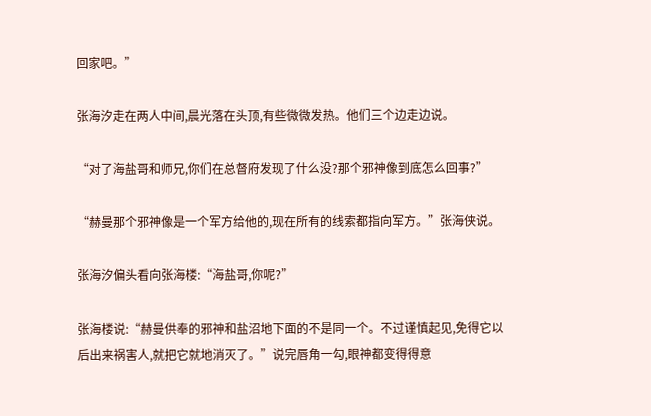回家吧。”

张海汐走在两人中间,晨光落在头顶,有些微微发热。他们三个边走边说。

“对了海盐哥和师兄,你们在总督府发现了什么没?那个邪神像到底怎么回事?”

“赫曼那个邪神像是一个军方给他的,现在所有的线索都指向军方。”张海侠说。

张海汐偏头看向张海楼:“海盐哥,你呢?”

张海楼说:“赫曼供奉的邪神和盐沼地下面的不是同一个。不过谨慎起见,免得它以后出来祸害人,就把它就地消灭了。”说完唇角一勾,眼神都变得得意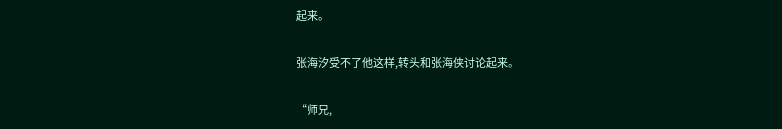起来。

张海汐受不了他这样,转头和张海侠讨论起来。

“师兄,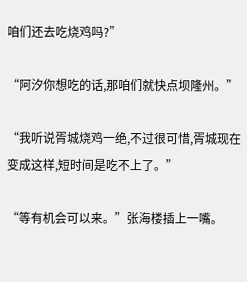咱们还去吃烧鸡吗?”

“阿汐你想吃的话,那咱们就快点坝隆州。”

“我听说胥城烧鸡一绝,不过很可惜,胥城现在变成这样,短时间是吃不上了。”

“等有机会可以来。”张海楼插上一嘴。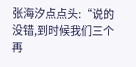张海汐点点头:“说的没错,到时候我们三个再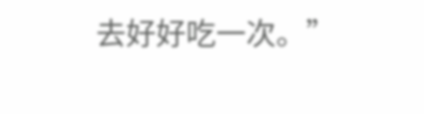去好好吃一次。”